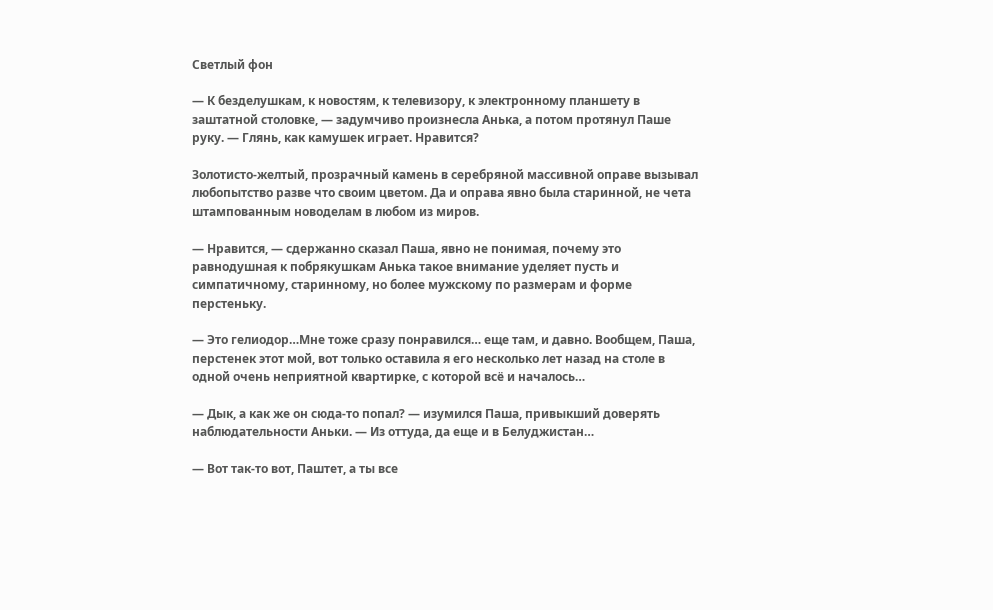Светлый фон

— К безделушкам, к новостям, к телевизору, к электронному планшету в заштатной столовке, — задумчиво произнесла Анька, а потом протянул Паше руку. — Глянь, как камушек играет. Нравится?

Золотисто-желтый, прозрачный камень в серебряной массивной оправе вызывал любопытство разве что своим цветом. Да и оправа явно была старинной, не чета штампованным новоделам в любом из миров.

— Нравится, — сдержанно сказал Паша, явно не понимая, почему это равнодушная к побрякушкам Анька такое внимание уделяет пусть и симпатичному, старинному, но более мужскому по размерам и форме перстеньку.

— Это гелиодор…Мне тоже сразу понравился… еще там, и давно. Вообщем, Паша, перстенек этот мой, вот только оставила я его несколько лет назад на столе в одной очень неприятной квартирке, с которой всё и началось…

— Дык, а как же он сюда-то попал? — изумился Паша, привыкший доверять наблюдательности Аньки. — Из оттуда, да еще и в Белуджистан…

— Вот так-то вот, Паштет, а ты все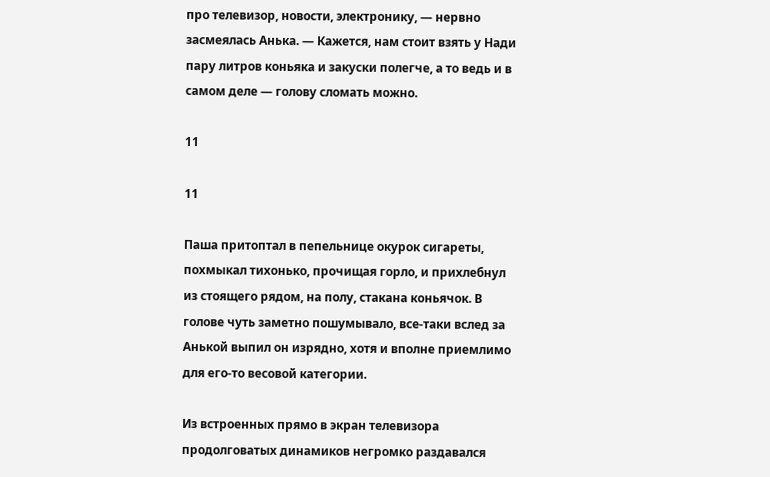про телевизор, новости, электронику, — нервно засмеялась Анька. — Кажется, нам стоит взять у Нади пару литров коньяка и закуски полегче, а то ведь и в самом деле — голову сломать можно.

11

11

Паша притоптал в пепельнице окурок сигареты, похмыкал тихонько, прочищая горло, и прихлебнул из стоящего рядом, на полу, стакана коньячок. В голове чуть заметно пошумывало, все-таки вслед за Анькой выпил он изрядно, хотя и вполне приемлимо для его-то весовой категории.

Из встроенных прямо в экран телевизора продолговатых динамиков негромко раздавался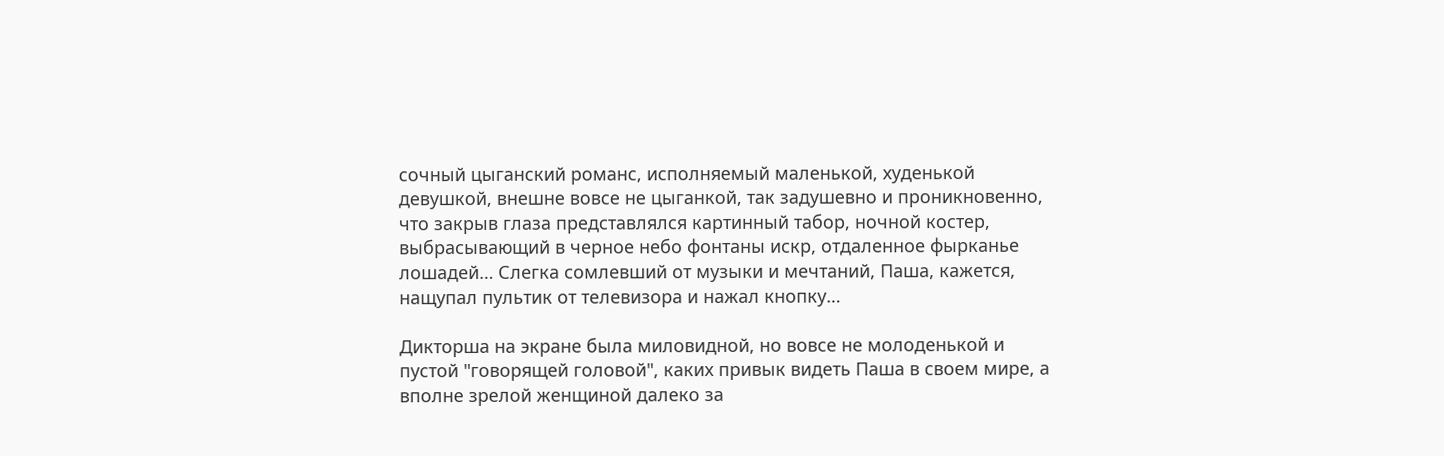сочный цыганский романс, исполняемый маленькой, худенькой девушкой, внешне вовсе не цыганкой, так задушевно и проникновенно, что закрыв глаза представлялся картинный табор, ночной костер, выбрасывающий в черное небо фонтаны искр, отдаленное фырканье лошадей… Слегка сомлевший от музыки и мечтаний, Паша, кажется, нащупал пультик от телевизора и нажал кнопку…

Дикторша на экране была миловидной, но вовсе не молоденькой и пустой "говорящей головой", каких привык видеть Паша в своем мире, а вполне зрелой женщиной далеко за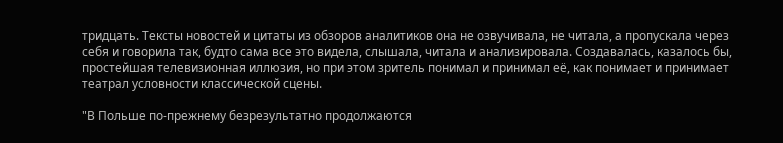тридцать. Тексты новостей и цитаты из обзоров аналитиков она не озвучивала, не читала, а пропускала через себя и говорила так, будто сама все это видела, слышала, читала и анализировала. Создавалась, казалось бы, простейшая телевизионная иллюзия, но при этом зритель понимал и принимал её, как понимает и принимает театрал условности классической сцены.

"В Польше по-прежнему безрезультатно продолжаются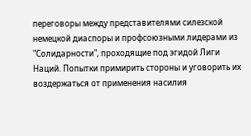переговоры между представителями силезской немецкой диаспоры и профсоюзными лидерами из "Солидарности", проходящие под эгидой Лиги Наций. Попытки примирить стороны и уговорить их воздержаться от применения насилия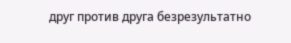друг против друга безрезультатно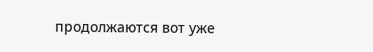продолжаются вот уже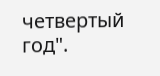четвертый год".